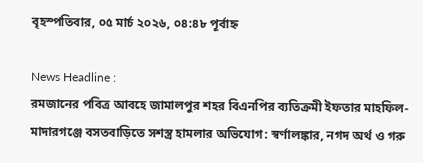বৃহস্পতিবার, ০৫ মার্চ ২০২৬, ০৪:৪৮ পূর্বাহ্ন

News Headline :
রমজানের পবিত্র আবহে জামালপুর শহর বিএনপির ব্যতিক্রমী ইফতার মাহফিল- মাদারগঞ্জে বসতবাড়িতে সশস্ত্র হামলার অভিযোগ: স্বর্ণালঙ্কার, নগদ অর্থ ও গরু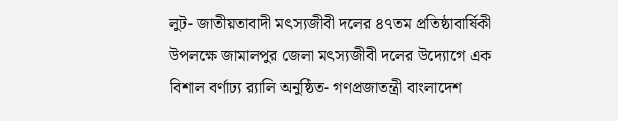লুট- জাতীয়তাবাদী মৎস্যজীবী দলের ৪৭তম প্রতিষ্ঠাবার্ষিকী উপলক্ষে জামালপুর জেলা মৎস্যজীবী দলের উদ্যোগে এক বিশাল বর্ণাঢ্য র‍্যালি অনুষ্ঠিত- গণপ্রজাতন্ত্রী বাংলাদেশ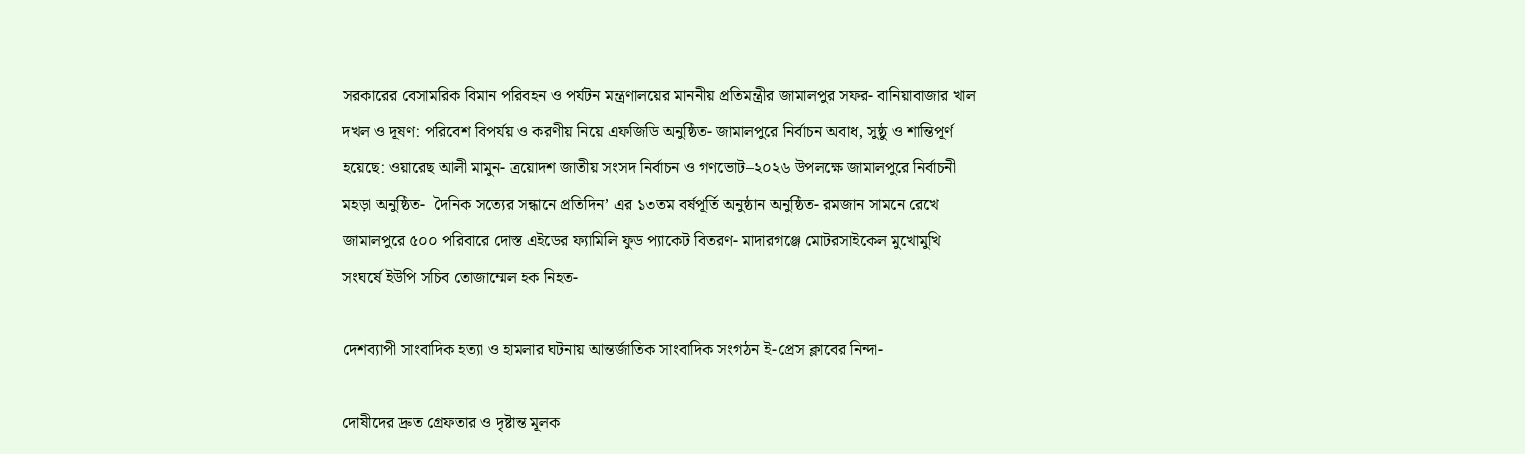সরকারের বেসামরিক বিমান পরিবহন ও পর্যটন মন্ত্রণালয়ের মাননীয় প্রতিমন্ত্রীর জামালপুর সফর- বানিয়াবাজার খাল দখল ও দূষণ: পরিবেশ বিপর্যয় ও করণীয় নিয়ে এফজিডি অনুষ্ঠিত- জামালপুরে নির্বাচন অবাধ, সুষ্ঠু ও শান্তিপূর্ণ হয়েছে: ওয়ারেছ আলী মামুন- ত্রয়োদশ জাতীয় সংসদ নির্বাচন ও গণভোট–২০২৬ উপলক্ষে জামালপুরে নির্বাচনী মহড়া অনুষ্ঠিত-  দৈনিক সত্যের সন্ধানে প্রতিদিন’ এর ১৩তম বর্ষপূর্তি অনুষ্ঠান অনুষ্ঠিত- রমজান সামনে রেখে জামালপুরে ৫০০ পরিবারে দোস্ত এইডের ফ্যামিলি ফুড প্যাকেট বিতরণ- মাদারগঞ্জে মোটরসাইকেল মুখোমুখি সংঘর্ষে ইউপি সচিব তোজাম্মেল হক নিহত-

দেশব্যাপী সাংবাদিক হত্যা ও হামলার ঘটনায় আন্তর্জাতিক সাংবাদিক সংগঠন ই-প্রেস ক্লাবের নিন্দা-

দোষীদের দ্রুত গ্রেফতার ও দৃষ্টান্ত মূলক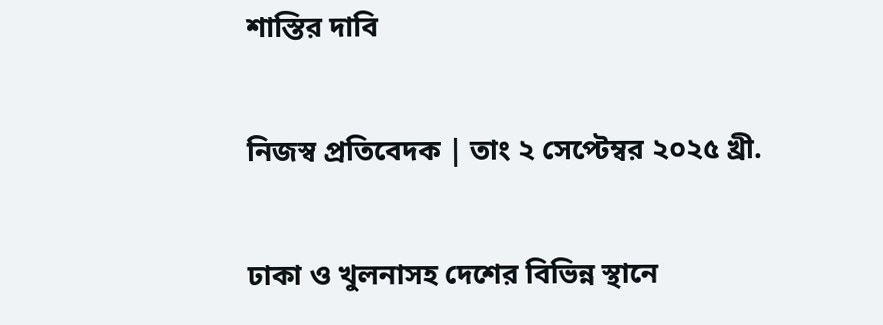শাস্তির দাবি

নিজস্ব প্রতিবেদক | তাং ২ সেপ্টেম্বর ২০২৫ খ্রী.

ঢাকা ও খুলনাসহ দেশের বিভিন্ন স্থানে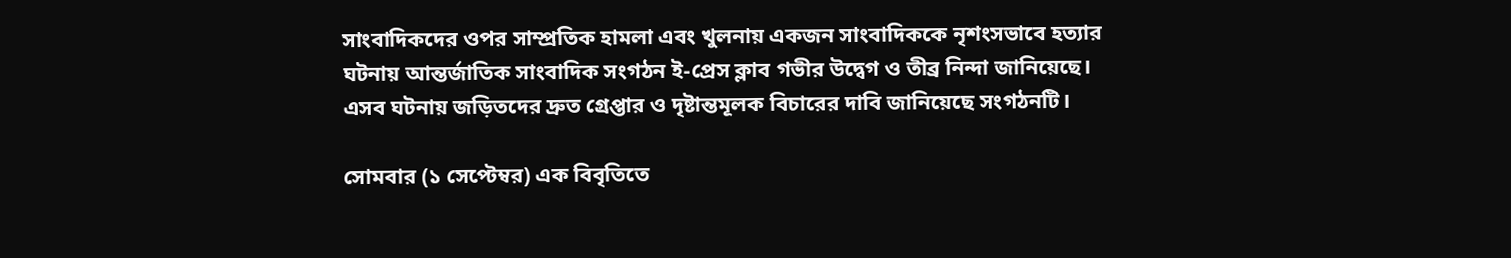সাংবাদিকদের ওপর সাম্প্রতিক হামলা এবং খুলনায় একজন সাংবাদিককে নৃশংসভাবে হত্যার ঘটনায় আন্তর্জাতিক সাংবাদিক সংগঠন ই-প্রেস ক্লাব গভীর উদ্বেগ ও তীব্র নিন্দা জানিয়েছে। এসব ঘটনায় জড়িতদের দ্রুত গ্রেপ্তার ও দৃষ্টান্তমূলক বিচারের দাবি জানিয়েছে সংগঠনটি।

সোমবার (১ সেপ্টেম্বর) এক বিবৃতিতে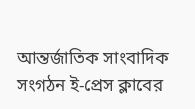আন্তর্জাতিক সাংবাদিক সংগঠন ই-প্রেস ক্লাবের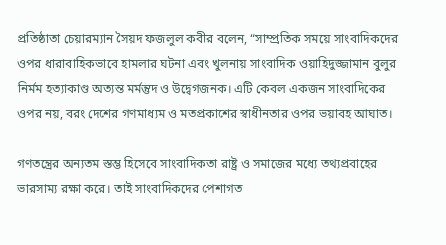প্রতিষ্ঠাতা চেয়ারম্যান সৈয়দ ফজলুল কবীর বলেন, “সাম্প্রতিক সময়ে সাংবাদিকদের ওপর ধারাবাহিকভাবে হামলার ঘটনা এবং খুলনায় সাংবাদিক ওয়াহিদুজ্জামান বুলুর নির্মম হত্যাকাণ্ড অত্যন্ত মর্মন্তুদ ও উদ্বেগজনক। এটি কেবল একজন সাংবাদিকের ওপর নয়, বরং দেশের গণমাধ্যম ও মতপ্রকাশের স্বাধীনতার ওপর ভয়াবহ আঘাত।

গণতন্ত্রের অন্যতম স্তম্ভ হিসেবে সাংবাদিকতা রাষ্ট্র ও সমাজের মধ্যে তথ্যপ্রবাহের ভারসাম্য রক্ষা করে। তাই সাংবাদিকদের পেশাগত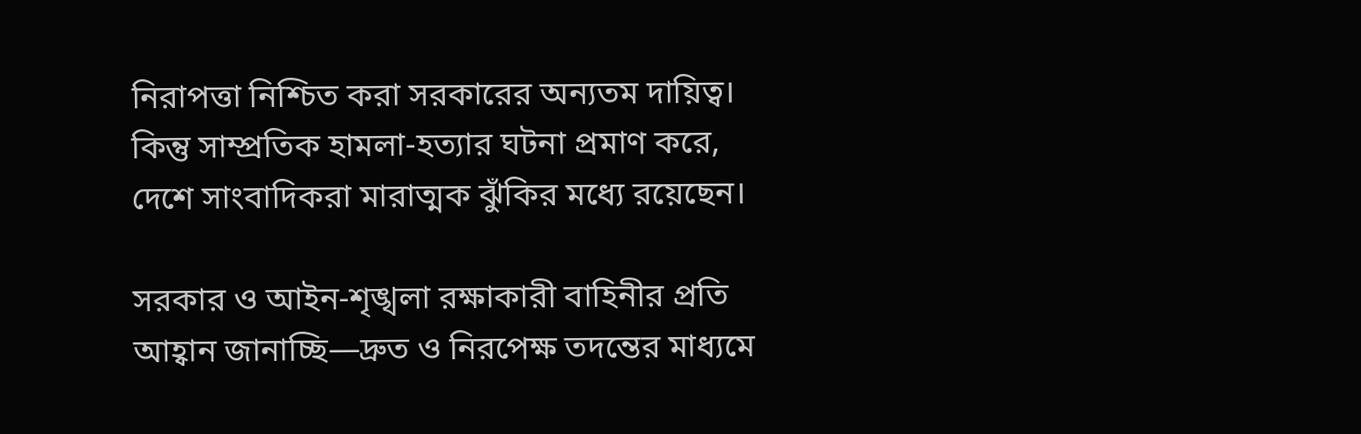নিরাপত্তা নিশ্চিত করা সরকারের অন্যতম দায়িত্ব। কিন্তু সাম্প্রতিক হামলা-হত্যার ঘটনা প্রমাণ করে, দেশে সাংবাদিকরা মারাত্মক ঝুঁকির মধ্যে রয়েছেন।

সরকার ও আইন-শৃঙ্খলা রক্ষাকারী বাহিনীর প্রতি আহ্বান জানাচ্ছি—দ্রুত ও নিরপেক্ষ তদন্তের মাধ্যমে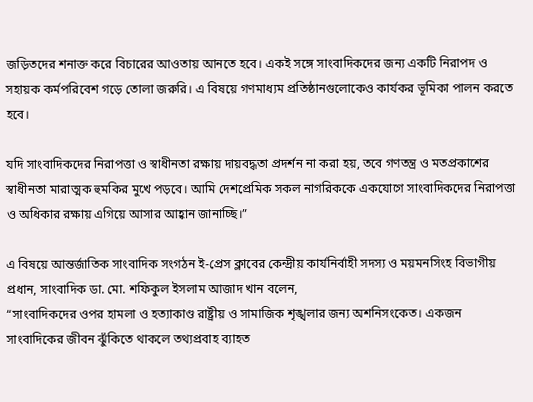জড়িতদের শনাক্ত করে বিচারের আওতায় আনতে হবে। একই সঙ্গে সাংবাদিকদের জন্য একটি নিরাপদ ও সহায়ক কর্মপরিবেশ গড়ে তোলা জরুরি। এ বিষয়ে গণমাধ্যম প্রতিষ্ঠানগুলোকেও কার্যকর ভূমিকা পালন করতে হবে।

যদি সাংবাদিকদের নিরাপত্তা ও স্বাধীনতা রক্ষায় দায়বদ্ধতা প্রদর্শন না করা হয়, তবে গণতন্ত্র ও মতপ্রকাশের স্বাধীনতা মারাত্মক হুমকির মুখে পড়বে। আমি দেশপ্রেমিক সকল নাগরিককে একযোগে সাংবাদিকদের নিরাপত্তা ও অধিকার রক্ষায় এগিয়ে আসার আহ্বান জানাচ্ছি।”

এ বিষয়ে আন্তর্জাতিক সাংবাদিক সংগঠন ই-প্রেস ক্লাবের কেন্দ্রীয় কার্যনির্বাহী সদস্য ও ময়মনসিংহ বিভাগীয় প্রধান, সাংবাদিক ডা. মো. শফিকুল ইসলাম আজাদ খান বলেন,
“সাংবাদিকদের ওপর হামলা ও হত্যাকাণ্ড রাষ্ট্রীয় ও সামাজিক শৃঙ্খলার জন্য অশনিসংকেত। একজন সাংবাদিকের জীবন ঝুঁকিতে থাকলে তথ্যপ্রবাহ ব্যাহত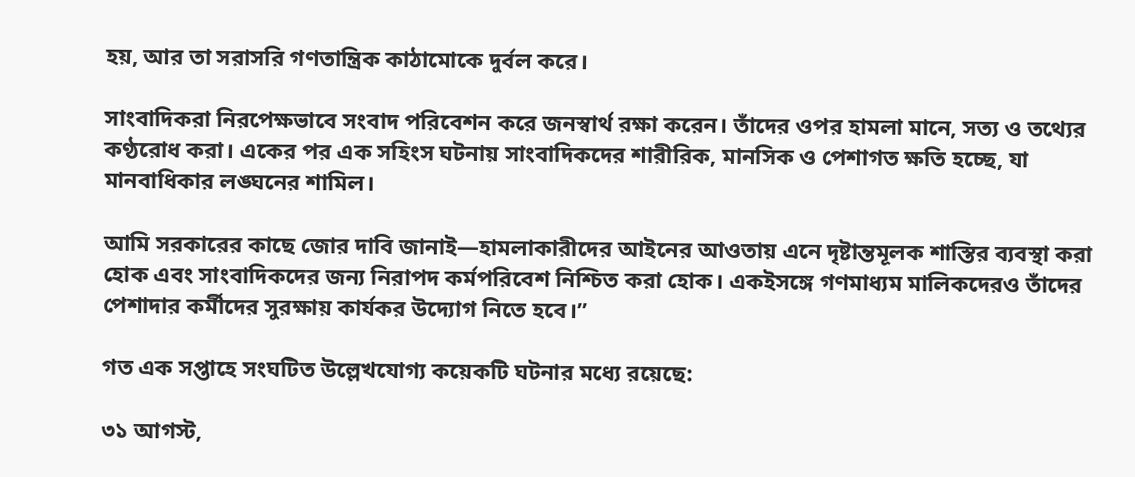হয়, আর তা সরাসরি গণতান্ত্রিক কাঠামোকে দুর্বল করে।

সাংবাদিকরা নিরপেক্ষভাবে সংবাদ পরিবেশন করে জনস্বার্থ রক্ষা করেন। তাঁদের ওপর হামলা মানে, সত্য ও তথ্যের কণ্ঠরোধ করা। একের পর এক সহিংস ঘটনায় সাংবাদিকদের শারীরিক, মানসিক ও পেশাগত ক্ষতি হচ্ছে, যা মানবাধিকার লঙ্ঘনের শামিল।

আমি সরকারের কাছে জোর দাবি জানাই—হামলাকারীদের আইনের আওতায় এনে দৃষ্টান্তমূলক শাস্তির ব্যবস্থা করা হোক এবং সাংবাদিকদের জন্য নিরাপদ কর্মপরিবেশ নিশ্চিত করা হোক। একইসঙ্গে গণমাধ্যম মালিকদেরও তাঁদের পেশাদার কর্মীদের সুরক্ষায় কার্যকর উদ্যোগ নিতে হবে।”

গত এক সপ্তাহে সংঘটিত উল্লেখযোগ্য কয়েকটি ঘটনার মধ্যে রয়েছে:

৩১ আগস্ট,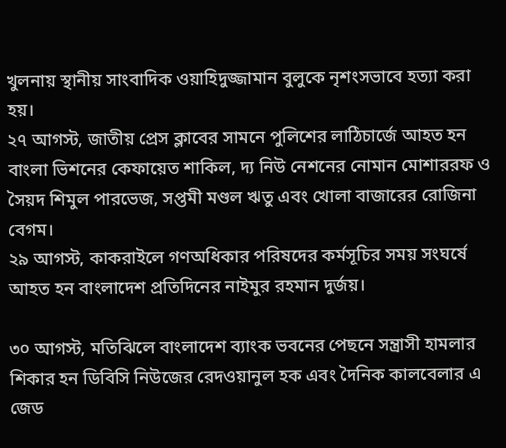খুলনায় স্থানীয় সাংবাদিক ওয়াহিদুজ্জামান বুলুকে নৃশংসভাবে হত্যা করা হয়।
২৭ আগস্ট, জাতীয় প্রেস ক্লাবের সামনে পুলিশের লাঠিচার্জে আহত হন বাংলা ভিশনের কেফায়েত শাকিল, দ্য নিউ নেশনের নোমান মোশাররফ ও সৈয়দ শিমুল পারভেজ, সপ্তমী মণ্ডল ঋতু এবং খোলা বাজারের রোজিনা বেগম।
২৯ আগস্ট, কাকরাইলে গণঅধিকার পরিষদের কর্মসূচির সময় সংঘর্ষে আহত হন বাংলাদেশ প্রতিদিনের নাইমুর রহমান দুর্জয়।

৩০ আগস্ট, মতিঝিলে বাংলাদেশ ব্যাংক ভবনের পেছনে সন্ত্রাসী হামলার শিকার হন ডিবিসি নিউজের রেদওয়ানুল হক এবং দৈনিক কালবেলার এ জেড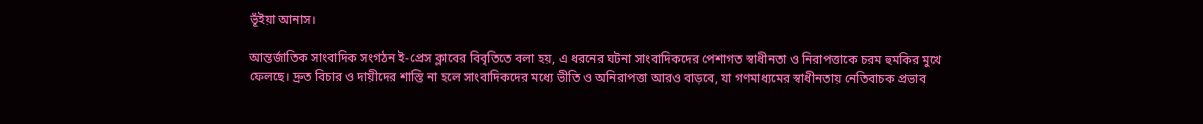ভূঁইয়া আনাস।

আন্তর্জাতিক সাংবাদিক সংগঠন ই-প্রেস ক্লাবের বিবৃতিতে বলা হয়, এ ধরনের ঘটনা সাংবাদিকদের পেশাগত স্বাধীনতা ও নিরাপত্তাকে চরম হুমকির মুখে ফেলছে। দ্রুত বিচার ও দায়ীদের শাস্তি না হলে সাংবাদিকদের মধ্যে ভীতি ও অনিরাপত্তা আরও বাড়বে, যা গণমাধ্যমের স্বাধীনতায় নেতিবাচক প্রভাব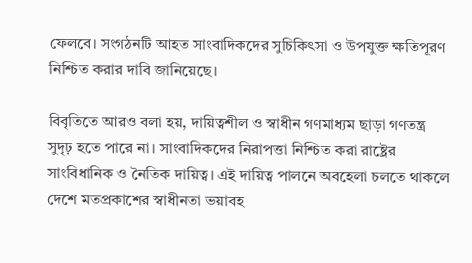ফেলবে। সংগঠনটি আহত সাংবাদিকদের সুচিকিৎসা ও উপযুক্ত ক্ষতিপূরণ নিশ্চিত করার দাবি জানিয়েছে।

বিবৃতিতে আরও বলা হয়, দায়িত্বশীল ও স্বাধীন গণমাধ্যম ছাড়া গণতন্ত্র সুদৃঢ় হতে পারে না। সাংবাদিকদের নিরাপত্তা নিশ্চিত করা রাষ্ট্রের সাংবিধানিক ও নৈতিক দায়িত্ব। এই দায়িত্ব পালনে অবহেলা চলতে থাকলে দেশে মতপ্রকাশের স্বাধীনতা ভয়াবহ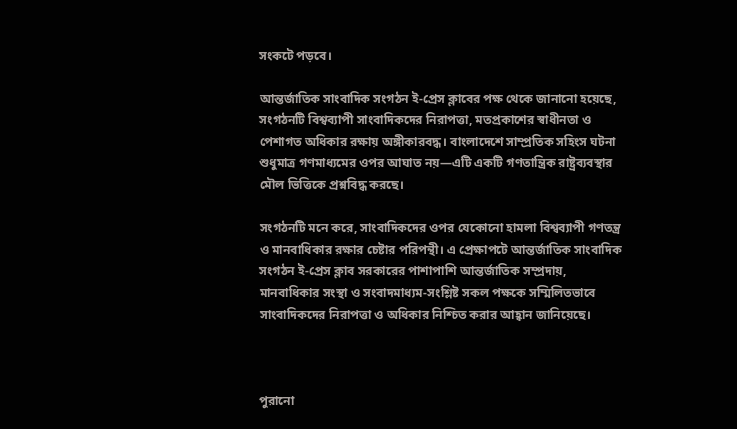সংকটে পড়বে।

আন্তর্জাতিক সাংবাদিক সংগঠন ই-প্রেস ক্লাবের পক্ষ থেকে জানানো হয়েছে, সংগঠনটি বিশ্বব্যাপী সাংবাদিকদের নিরাপত্তা, মতপ্রকাশের স্বাধীনতা ও পেশাগত অধিকার রক্ষায় অঙ্গীকারবদ্ধ। বাংলাদেশে সাম্প্রতিক সহিংস ঘটনা শুধুমাত্র গণমাধ্যমের ওপর আঘাত নয়—এটি একটি গণতান্ত্রিক রাষ্ট্রব্যবস্থার মৌল ভিত্তিকে প্রশ্নবিদ্ধ করছে।

সংগঠনটি মনে করে, সাংবাদিকদের ওপর যেকোনো হামলা বিশ্বব্যাপী গণতন্ত্র ও মানবাধিকার রক্ষার চেষ্টার পরিপন্থী। এ প্রেক্ষাপটে আন্তর্জাতিক সাংবাদিক সংগঠন ই-প্রেস ক্লাব সরকারের পাশাপাশি আন্তর্জাতিক সম্প্রদায়, মানবাধিকার সংস্থা ও সংবাদমাধ্যম-সংশ্লিষ্ট সকল পক্ষকে সম্মিলিতভাবে সাংবাদিকদের নিরাপত্তা ও অধিকার নিশ্চিত করার আহ্বান জানিয়েছে।



পুরানো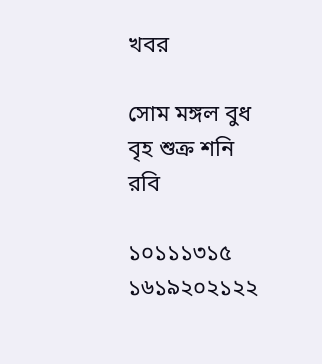খবর

সোম মঙ্গল বুধ বৃহ শুক্র শনি রবি

১০১১১৩১৫
১৬১৯২০২১২২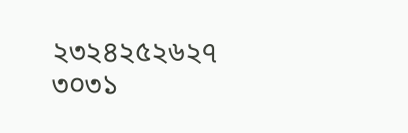২৩২৪২৫২৬২৭
৩০৩১